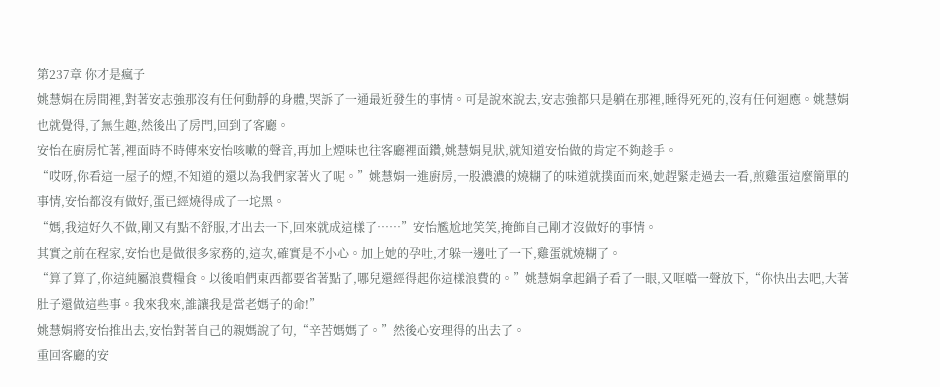第237章 你才是瘋子
姚慧娟在房間裡,對著安志強那沒有任何動靜的身體,哭訴了一通最近發生的事情。可是說來說去,安志強都只是躺在那裡,睡得死死的,沒有任何迴應。姚慧娟也就覺得,了無生趣,然後出了房門,回到了客廳。
安怡在廚房忙著,裡面時不時傳來安怡咳嗽的聲音,再加上煙味也往客廳裡面鑽,姚慧娟見狀,就知道安怡做的肯定不夠趁手。
“哎呀,你看這一屋子的煙,不知道的還以為我們家著火了呢。”姚慧娟一進廚房,一股濃濃的燒糊了的味道就撲面而來,她趕緊走過去一看,煎雞蛋這麼簡單的事情,安怡都沒有做好,蛋已經燒得成了一坨黑。
“媽,我這好久不做,剛又有點不舒服,才出去一下,回來就成這樣了……”安怡尷尬地笑笑,掩飾自己剛才沒做好的事情。
其實之前在程家,安怡也是做很多家務的,這次,確實是不小心。加上她的孕吐,才躲一邊吐了一下,雞蛋就燒糊了。
“算了算了,你這純屬浪費糧食。以後咱們東西都要省著點了,哪兒還經得起你這樣浪費的。”姚慧娟拿起鍋子看了一眼,又哐噹一聲放下,“你快出去吧,大著肚子還做這些事。我來我來,誰讓我是當老媽子的命!”
姚慧娟將安怡推出去,安怡對著自己的親媽說了句,“辛苦媽媽了。”然後心安理得的出去了。
重回客廳的安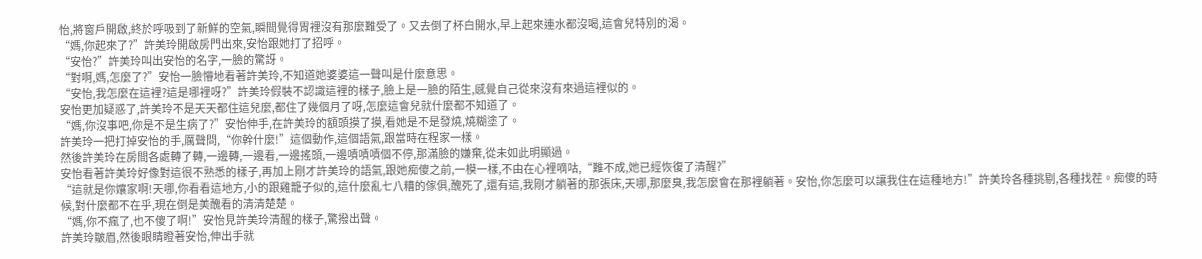怡,將窗戶開啟,終於呼吸到了新鮮的空氣,瞬間覺得胃裡沒有那麼難受了。又去倒了杯白開水,早上起來連水都沒喝,這會兒特別的渴。
“媽,你起來了?”許美玲開啟房門出來,安怡跟她打了招呼。
“安怡?”許美玲叫出安怡的名字,一臉的驚訝。
“對啊,媽,怎麼了?”安怡一臉懵地看著許美玲,不知道她婆婆這一聲叫是什麼意思。
“安怡,我怎麼在這裡?這是哪裡呀?”許美玲假裝不認識這裡的樣子,臉上是一臉的陌生,感覺自己從來沒有來過這裡似的。
安怡更加疑惑了,許美玲不是天天都住這兒麼,都住了幾個月了呀,怎麼這會兒就什麼都不知道了。
“媽,你沒事吧,你是不是生病了?”安怡伸手,在許美玲的額頭摸了摸,看她是不是發燒,燒糊塗了。
許美玲一把打掉安怡的手,厲聲問,“你幹什麼!”這個動作,這個語氣,跟當時在程家一樣。
然後許美玲在房間各處轉了轉,一邊轉,一邊看,一邊搖頭,一邊嘖嘖嘖個不停,那滿臉的嫌棄,從未如此明顯過。
安怡看著許美玲好像對這很不熟悉的樣子,再加上剛才許美玲的語氣,跟她痴傻之前,一模一樣,不由在心裡嘀咕,“難不成,她已經恢復了清醒?”
“這就是你孃家啊!天哪,你看看這地方,小的跟雞籠子似的,這什麼亂七八糟的傢俱,醜死了,還有這,我剛才躺著的那張床,天哪,那麼臭,我怎麼會在那裡躺著。安怡,你怎麼可以讓我住在這種地方!”許美玲各種挑剔,各種找茬。痴傻的時候,對什麼都不在乎,現在倒是美醜看的清清楚楚。
“媽,你不瘋了,也不傻了啊!”安怡見許美玲清醒的樣子,驚撥出聲。
許美玲皺眉,然後眼睛瞪著安怡,伸出手就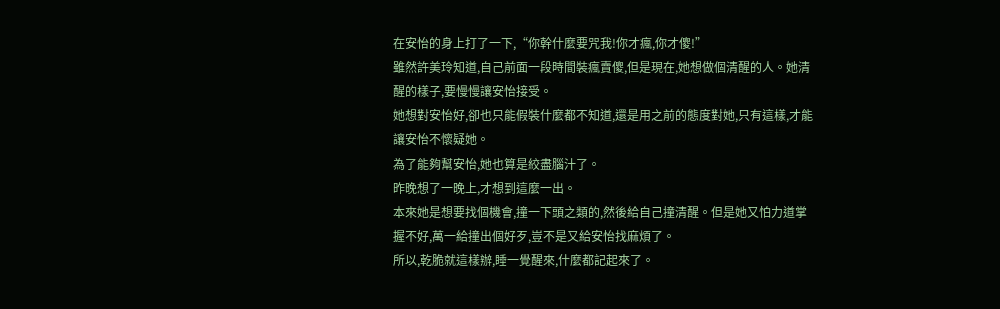在安怡的身上打了一下,“你幹什麼要咒我!你才瘋,你才傻!”
雖然許美玲知道,自己前面一段時間裝瘋賣傻,但是現在,她想做個清醒的人。她清醒的樣子,要慢慢讓安怡接受。
她想對安怡好,卻也只能假裝什麼都不知道,還是用之前的態度對她,只有這樣,才能讓安怡不懷疑她。
為了能夠幫安怡,她也算是絞盡腦汁了。
昨晚想了一晚上,才想到這麼一出。
本來她是想要找個機會,撞一下頭之類的,然後給自己撞清醒。但是她又怕力道掌握不好,萬一給撞出個好歹,豈不是又給安怡找麻煩了。
所以,乾脆就這樣辦,睡一覺醒來,什麼都記起來了。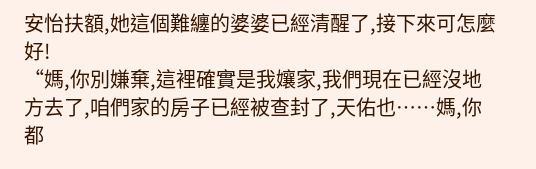安怡扶額,她這個難纏的婆婆已經清醒了,接下來可怎麼好!
“媽,你別嫌棄,這裡確實是我孃家,我們現在已經沒地方去了,咱們家的房子已經被查封了,天佑也……媽,你都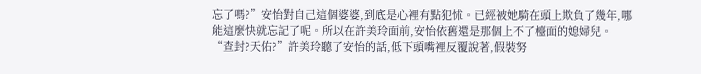忘了嗎?”安怡對自己這個婆婆,到底是心裡有點犯怵。已經被她騎在頭上欺負了幾年,哪能這麼快就忘記了呢。所以在許美玲面前,安怡依舊還是那個上不了檯面的媳婦兒。
“查封?天佑?”許美玲聽了安怡的話,低下頭嘴裡反覆說著,假裝努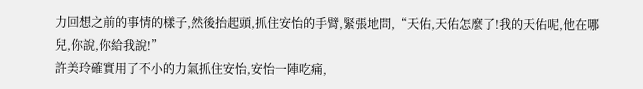力回想之前的事情的樣子,然後抬起頭,抓住安怡的手臂,緊張地問,“天佑,天佑怎麼了!我的天佑呢,他在哪兒,你說,你給我說!”
許美玲確實用了不小的力氣抓住安怡,安怡一陣吃痛,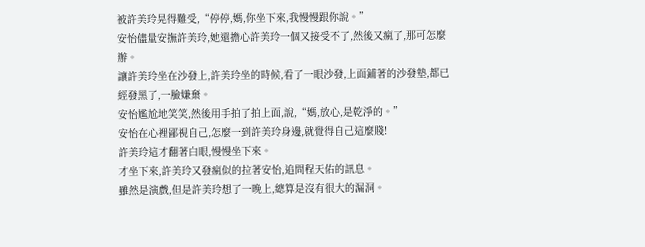被許美玲晃得難受,“停停,媽,你坐下來,我慢慢跟你說。”
安怡儘量安撫許美玲,她還擔心許美玲一個又接受不了,然後又瘋了,那可怎麼辦。
讓許美玲坐在沙發上,許美玲坐的時候,看了一眼沙發,上面鋪著的沙發墊,都已經發黑了,一臉嫌棄。
安怡尷尬地笑笑,然後用手拍了拍上面,說,“媽,放心,是乾淨的。”
安怡在心裡鄙視自己,怎麼一到許美玲身邊,就覺得自己這麼賤!
許美玲這才翻著白眼,慢慢坐下來。
才坐下來,許美玲又發瘋似的拉著安怡,追問程天佑的訊息。
雖然是演戲,但是許美玲想了一晚上,總算是沒有很大的漏洞。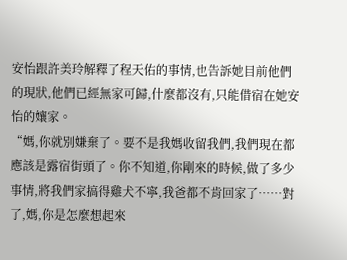安怡跟許美玲解釋了程天佑的事情,也告訴她目前他們的現狀,他們已經無家可歸,什麼都沒有,只能借宿在她安怡的孃家。
“媽,你就別嫌棄了。要不是我媽收留我們,我們現在都應該是露宿街頭了。你不知道,你剛來的時候,做了多少事情,將我們家搞得雞犬不寧,我爸都不肯回家了……對了,媽,你是怎麼想起來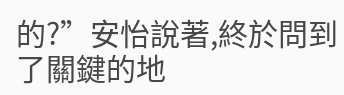的?”安怡說著,終於問到了關鍵的地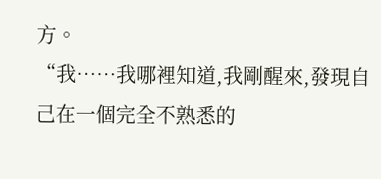方。
“我……我哪裡知道,我剛醒來,發現自己在一個完全不熟悉的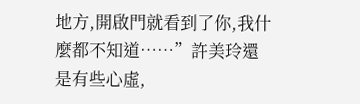地方,開啟門就看到了你,我什麼都不知道……”許美玲還是有些心虛,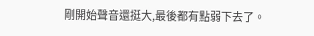剛開始聲音還挺大,最後都有點弱下去了。